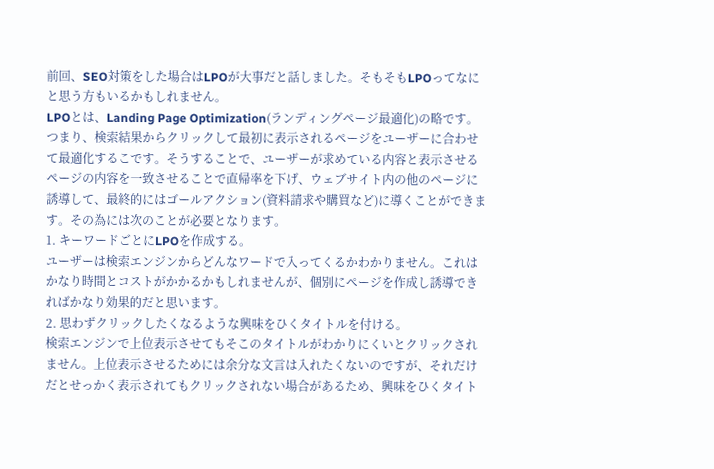前回、SEO対策をした場合はLPOが大事だと話しました。そもそもLPOってなにと思う方もいるかもしれません。
LPOとは、Landing Page Optimization(ランディングページ最適化)の略です。つまり、検索結果からクリックして最初に表示されるページをユーザーに合わせて最適化するこです。そうすることで、ユーザーが求めている内容と表示させるページの内容を一致させることで直帰率を下げ、ウェブサイト内の他のページに誘導して、最終的にはゴールアクション(資料請求や購買など)に導くことができます。その為には次のことが必要となります。
1. キーワードごとにLPOを作成する。
ユーザーは検索エンジンからどんなワードで入ってくるかわかりません。これはかなり時間とコストがかかるかもしれませんが、個別にページを作成し誘導できればかなり効果的だと思います。
2. 思わずクリックしたくなるような興味をひくタイトルを付ける。
検索エンジンで上位表示させてもそこのタイトルがわかりにくいとクリックされません。上位表示させるためには余分な文言は入れたくないのですが、それだけだとせっかく表示されてもクリックされない場合があるため、興味をひくタイト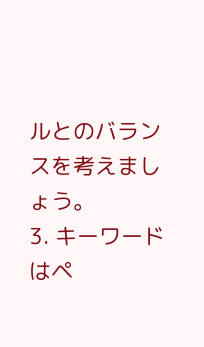ルとのバランスを考えましょう。
3. キーワードはペ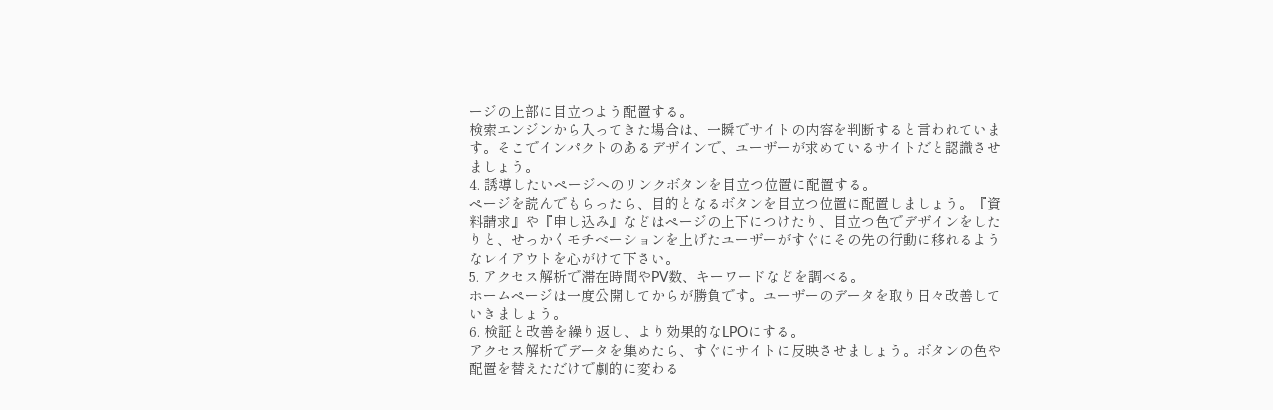ージの上部に目立つよう配置する。
検索エンジンから入ってきた場合は、一瞬でサイトの内容を判断すると言われています。そこでインパクトのあるデザインで、ユーザーが求めているサイトだと認識させましょう。
4. 誘導したいページへのリンクボタンを目立つ位置に配置する。
ページを読んでもらったら、目的となるボタンを目立つ位置に配置しましょう。『資料請求』や『申し込み』などはページの上下につけたり、目立つ色でデザインをしたりと、せっかくモチベーションを上げたユーザーがすぐにその先の行動に移れるようなレイアウトを心がけて下さい。
5. アクセス解析で滞在時間やPV数、キーワードなどを調べる。
ホームページは一度公開してからが勝負です。ユーザーのデータを取り日々改善していきましょう。
6. 検証と改善を繰り返し、より効果的なLPOにする。
アクセス解析でデータを集めたら、すぐにサイトに反映させましょう。ボタンの色や配置を替えただけで劇的に変わる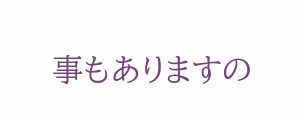事もありますの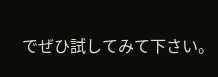でぜひ試してみて下さい。